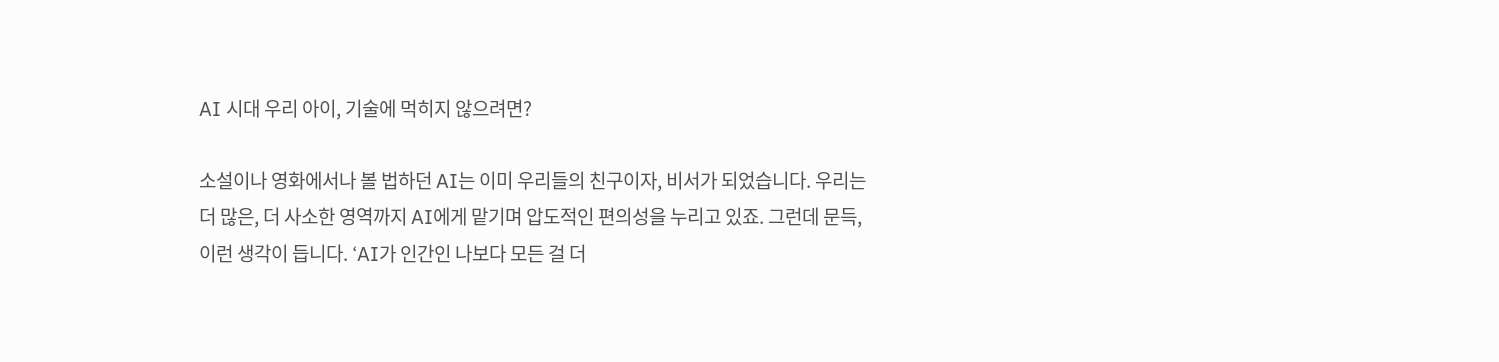AI 시대 우리 아이, 기술에 먹히지 않으려면?

소설이나 영화에서나 볼 법하던 AI는 이미 우리들의 친구이자, 비서가 되었습니다. 우리는 더 많은, 더 사소한 영역까지 AI에게 맡기며 압도적인 편의성을 누리고 있죠. 그런데 문득, 이런 생각이 듭니다. ‘AI가 인간인 나보다 모든 걸 더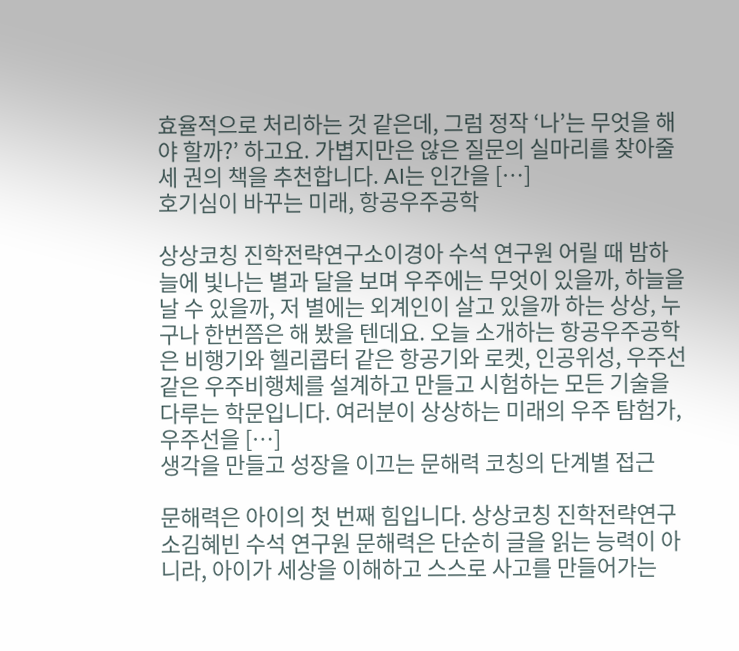효율적으로 처리하는 것 같은데, 그럼 정작 ‘나’는 무엇을 해야 할까?’ 하고요. 가볍지만은 않은 질문의 실마리를 찾아줄 세 권의 책을 추천합니다. AI는 인간을 […]
호기심이 바꾸는 미래, 항공우주공학

상상코칭 진학전략연구소이경아 수석 연구원 어릴 때 밤하늘에 빛나는 별과 달을 보며 우주에는 무엇이 있을까, 하늘을 날 수 있을까, 저 별에는 외계인이 살고 있을까 하는 상상, 누구나 한번쯤은 해 봤을 텐데요. 오늘 소개하는 항공우주공학은 비행기와 헬리콥터 같은 항공기와 로켓, 인공위성, 우주선 같은 우주비행체를 설계하고 만들고 시험하는 모든 기술을 다루는 학문입니다. 여러분이 상상하는 미래의 우주 탐험가, 우주선을 […]
생각을 만들고 성장을 이끄는 문해력 코칭의 단계별 접근

문해력은 아이의 첫 번째 힘입니다. 상상코칭 진학전략연구소김혜빈 수석 연구원 문해력은 단순히 글을 읽는 능력이 아니라, 아이가 세상을 이해하고 스스로 사고를 만들어가는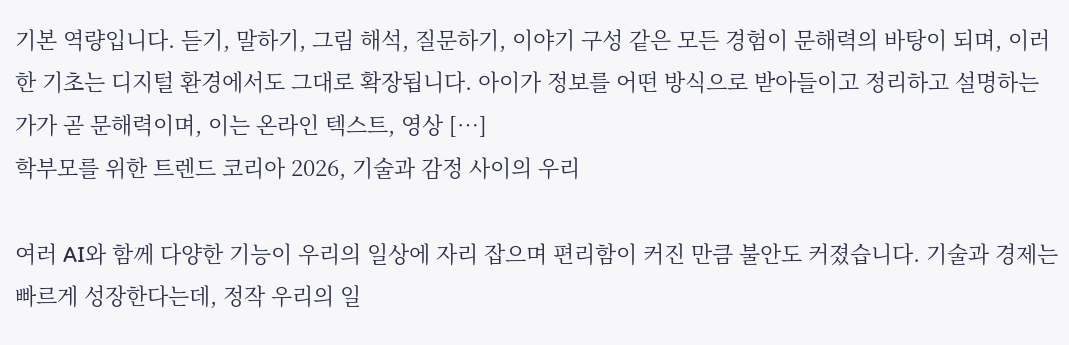기본 역량입니다. 듣기, 말하기, 그림 해석, 질문하기, 이야기 구성 같은 모든 경험이 문해력의 바탕이 되며, 이러한 기초는 디지털 환경에서도 그대로 확장됩니다. 아이가 정보를 어떤 방식으로 받아들이고 정리하고 설명하는가가 곧 문해력이며, 이는 온라인 텍스트, 영상 […]
학부모를 위한 트렌드 코리아 2026, 기술과 감정 사이의 우리

여러 AI와 함께 다양한 기능이 우리의 일상에 자리 잡으며 편리함이 커진 만큼 불안도 커졌습니다. 기술과 경제는 빠르게 성장한다는데, 정작 우리의 일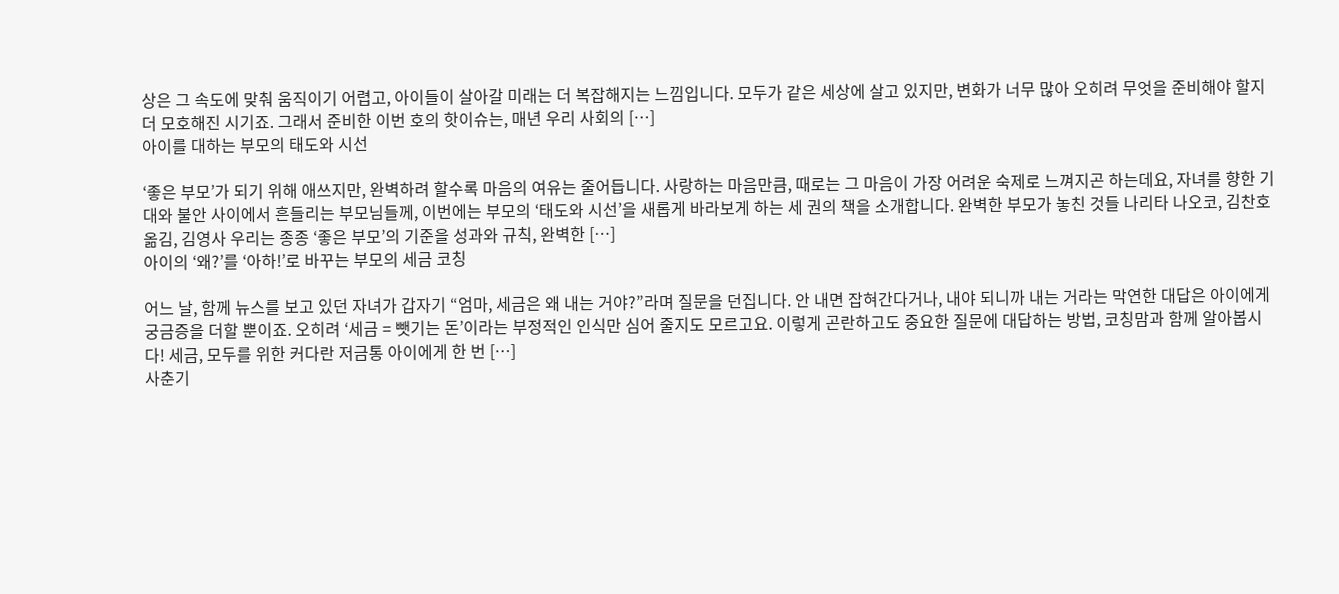상은 그 속도에 맞춰 움직이기 어렵고, 아이들이 살아갈 미래는 더 복잡해지는 느낌입니다. 모두가 같은 세상에 살고 있지만, 변화가 너무 많아 오히려 무엇을 준비해야 할지 더 모호해진 시기죠. 그래서 준비한 이번 호의 핫이슈는, 매년 우리 사회의 […]
아이를 대하는 부모의 태도와 시선

‘좋은 부모’가 되기 위해 애쓰지만, 완벽하려 할수록 마음의 여유는 줄어듭니다. 사랑하는 마음만큼, 때로는 그 마음이 가장 어려운 숙제로 느껴지곤 하는데요, 자녀를 향한 기대와 불안 사이에서 흔들리는 부모님들께, 이번에는 부모의 ‘태도와 시선’을 새롭게 바라보게 하는 세 권의 책을 소개합니다. 완벽한 부모가 놓친 것들 나리타 나오코, 김찬호 옮김, 김영사 우리는 종종 ‘좋은 부모’의 기준을 성과와 규칙, 완벽한 […]
아이의 ‘왜?’를 ‘아하!’로 바꾸는 부모의 세금 코칭

어느 날, 함께 뉴스를 보고 있던 자녀가 갑자기 “엄마, 세금은 왜 내는 거야?”라며 질문을 던집니다. 안 내면 잡혀간다거나, 내야 되니까 내는 거라는 막연한 대답은 아이에게 궁금증을 더할 뿐이죠. 오히려 ‘세금 = 뺏기는 돈’이라는 부정적인 인식만 심어 줄지도 모르고요. 이렇게 곤란하고도 중요한 질문에 대답하는 방법, 코칭맘과 함께 알아봅시다! 세금, 모두를 위한 커다란 저금통 아이에게 한 번 […]
사춘기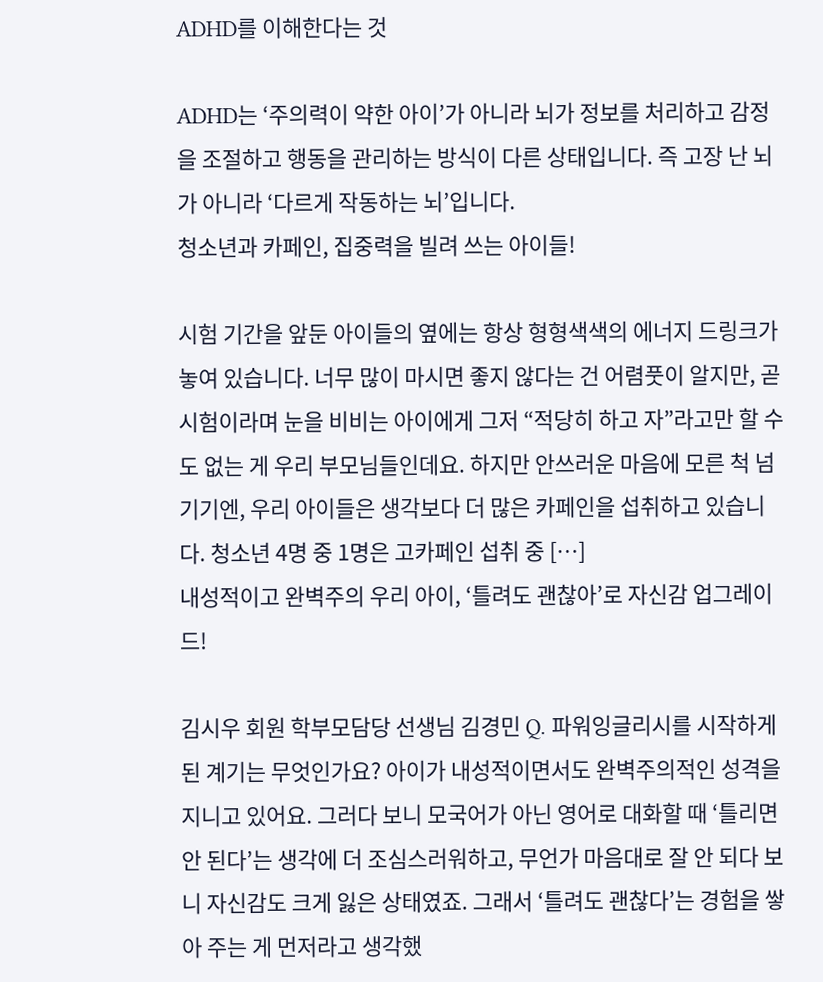ADHD를 이해한다는 것

ADHD는 ‘주의력이 약한 아이’가 아니라 뇌가 정보를 처리하고 감정을 조절하고 행동을 관리하는 방식이 다른 상태입니다. 즉 고장 난 뇌가 아니라 ‘다르게 작동하는 뇌’입니다.
청소년과 카페인, 집중력을 빌려 쓰는 아이들!

시험 기간을 앞둔 아이들의 옆에는 항상 형형색색의 에너지 드링크가 놓여 있습니다. 너무 많이 마시면 좋지 않다는 건 어렴풋이 알지만, 곧 시험이라며 눈을 비비는 아이에게 그저 “적당히 하고 자”라고만 할 수도 없는 게 우리 부모님들인데요. 하지만 안쓰러운 마음에 모른 척 넘기기엔, 우리 아이들은 생각보다 더 많은 카페인을 섭취하고 있습니다. 청소년 4명 중 1명은 고카페인 섭취 중 […]
내성적이고 완벽주의 우리 아이, ‘틀려도 괜찮아’로 자신감 업그레이드!

김시우 회원 학부모담당 선생님 김경민 Q. 파워잉글리시를 시작하게 된 계기는 무엇인가요? 아이가 내성적이면서도 완벽주의적인 성격을 지니고 있어요. 그러다 보니 모국어가 아닌 영어로 대화할 때 ‘틀리면 안 된다’는 생각에 더 조심스러워하고, 무언가 마음대로 잘 안 되다 보니 자신감도 크게 잃은 상태였죠. 그래서 ‘틀려도 괜찮다’는 경험을 쌓아 주는 게 먼저라고 생각했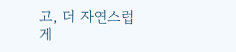고, 더 자연스럽게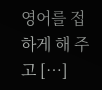영어를 접하게 해 주고 […]